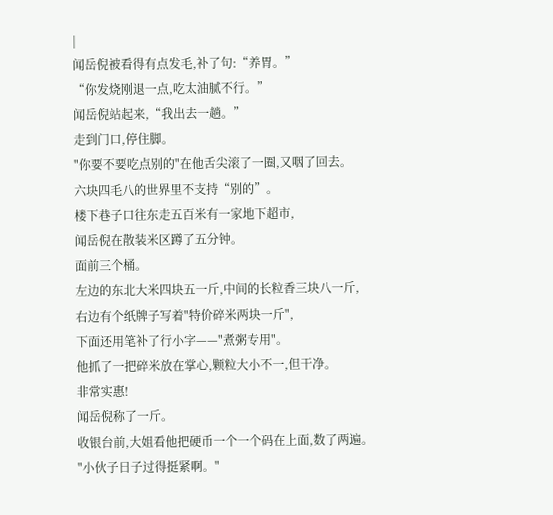|
闻岳倪被看得有点发毛,补了句:“养胃。”
“你发烧刚退一点,吃太油腻不行。”
闻岳倪站起来,“我出去一趟。”
走到门口,停住脚。
"你要不要吃点别的"在他舌尖滚了一圈,又咽了回去。
六块四毛八的世界里不支持“别的”。
楼下巷子口往东走五百米有一家地下超市,
闻岳倪在散装米区蹲了五分钟。
面前三个桶。
左边的东北大米四块五一斤,中间的长粒香三块八一斤,
右边有个纸牌子写着"特价碎米两块一斤",
下面还用笔补了行小字——"煮粥专用"。
他抓了一把碎米放在掌心,颗粒大小不一,但干净。
非常实惠!
闻岳倪称了一斤。
收银台前,大姐看他把硬币一个一个码在上面,数了两遍。
"小伙子日子过得挺紧啊。"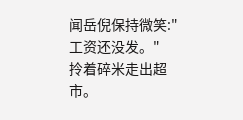闻岳倪保持微笑:"工资还没发。"
拎着碎米走出超市。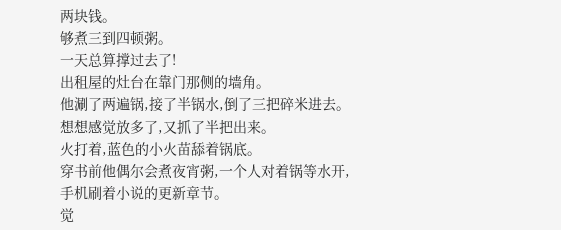两块钱。
够煮三到四顿粥。
一天总算撑过去了!
出租屋的灶台在靠门那侧的墙角。
他涮了两遍锅,接了半锅水,倒了三把碎米进去。
想想感觉放多了,又抓了半把出来。
火打着,蓝色的小火苗舔着锅底。
穿书前他偶尔会煮夜宵粥,一个人对着锅等水开,
手机刷着小说的更新章节。
觉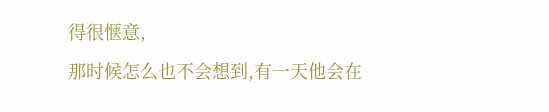得很惬意,
那时候怎么也不会想到,有一天他会在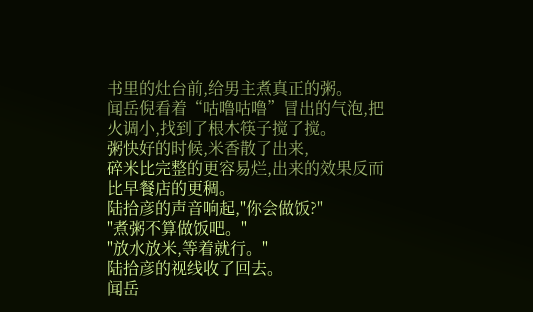书里的灶台前,给男主煮真正的粥。
闻岳倪看着“咕噜咕噜”冒出的气泡,把火调小,找到了根木筷子搅了搅。
粥快好的时候,米香散了出来,
碎米比完整的更容易烂,出来的效果反而比早餐店的更稠。
陆拾彦的声音响起,"你会做饭?"
"煮粥不算做饭吧。"
"放水放米,等着就行。"
陆拾彦的视线收了回去。
闻岳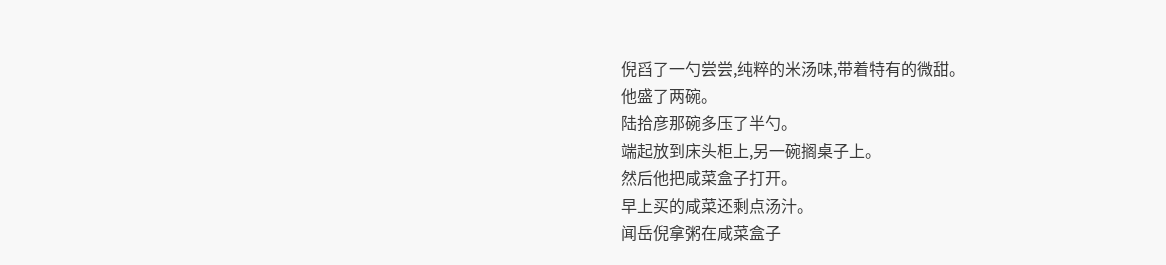倪舀了一勺尝尝,纯粹的米汤味,带着特有的微甜。
他盛了两碗。
陆拾彦那碗多压了半勺。
端起放到床头柜上,另一碗搁桌子上。
然后他把咸菜盒子打开。
早上买的咸菜还剩点汤汁。
闻岳倪拿粥在咸菜盒子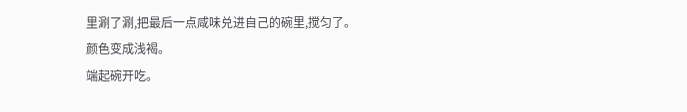里涮了涮,把最后一点咸味兑进自己的碗里,搅匀了。
颜色变成浅褐。
端起碗开吃。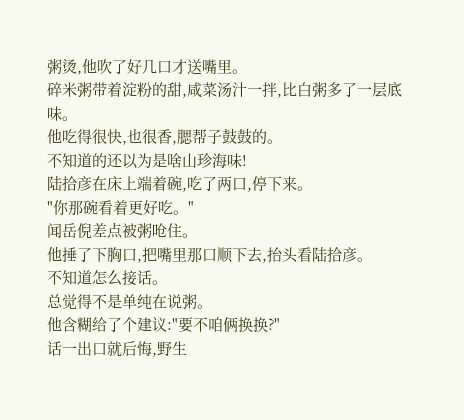粥烫,他吹了好几口才送嘴里。
碎米粥带着淀粉的甜,咸菜汤汁一拌,比白粥多了一层底味。
他吃得很快,也很香,腮帮子鼓鼓的。
不知道的还以为是啥山珍海味!
陆拾彦在床上端着碗,吃了两口,停下来。
"你那碗看着更好吃。"
闻岳倪差点被粥呛住。
他捶了下胸口,把嘴里那口顺下去,抬头看陆拾彦。
不知道怎么接话。
总觉得不是单纯在说粥。
他含糊给了个建议:"要不咱俩换换?"
话一出口就后悔,野生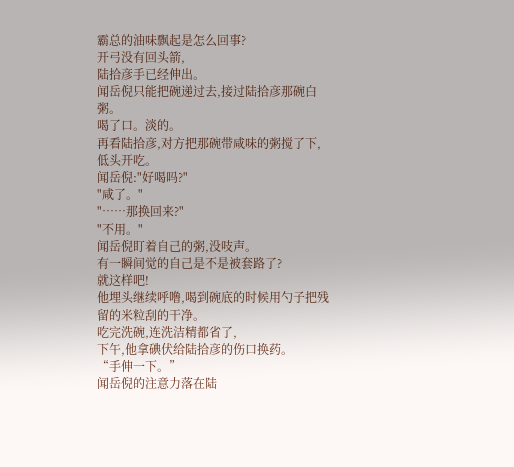霸总的油味飘起是怎么回事?
开弓没有回头箭,
陆拾彦手已经伸出。
闻岳倪只能把碗递过去,接过陆拾彦那碗白粥。
喝了口。淡的。
再看陆拾彦,对方把那碗带咸味的粥搅了下,低头开吃。
闻岳倪:"好喝吗?"
"咸了。"
"……那换回来?"
"不用。"
闻岳倪盯着自己的粥,没吱声。
有一瞬间觉的自己是不是被套路了?
就这样吧!
他埋头继续呼噜,喝到碗底的时候用勺子把残留的米粒刮的干净。
吃完洗碗,连洗洁精都省了,
下午,他拿碘伏给陆拾彦的伤口换药。
“手伸一下。”
闻岳倪的注意力落在陆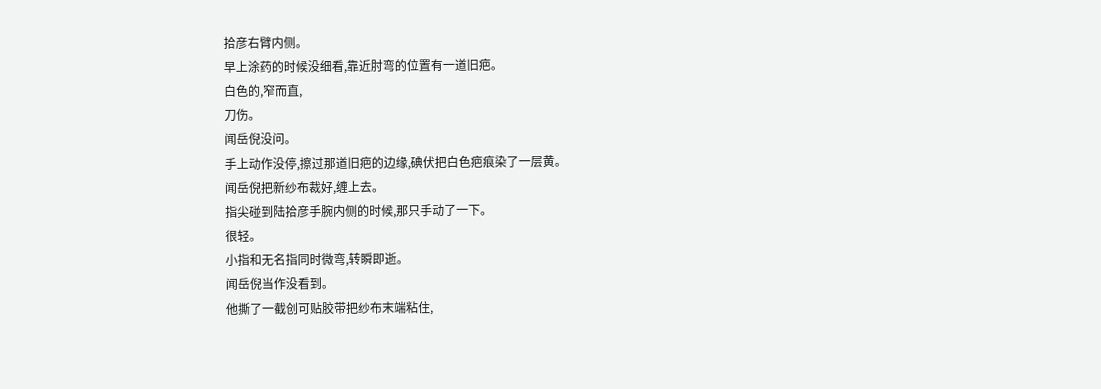拾彦右臂内侧。
早上涂药的时候没细看,靠近肘弯的位置有一道旧疤。
白色的,窄而直,
刀伤。
闻岳倪没问。
手上动作没停,擦过那道旧疤的边缘,碘伏把白色疤痕染了一层黄。
闻岳倪把新纱布裁好,缠上去。
指尖碰到陆拾彦手腕内侧的时候,那只手动了一下。
很轻。
小指和无名指同时微弯,转瞬即逝。
闻岳倪当作没看到。
他撕了一截创可贴胶带把纱布末端粘住,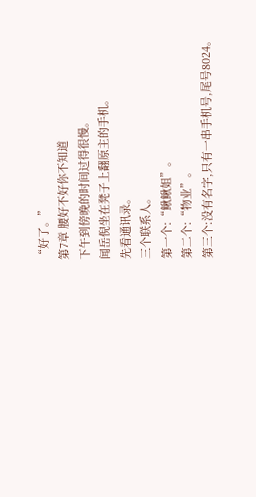“好了。”
第7章 腰好不好你不知道
下午到傍晚的时间过得很慢。
闻岳倪坐在凳子上翻原主的手机。
先看通讯录。
三个联系人。
第一个:“鳅鳅姐”。
第二个:“物业”。
第三个:没有名字,只有一串手机号,尾号8024。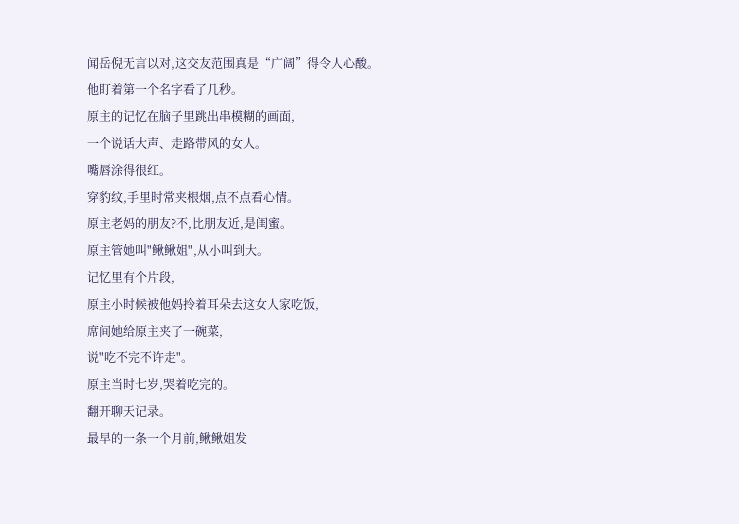闻岳倪无言以对,这交友范围真是“广阔”得令人心酸。
他盯着第一个名字看了几秒。
原主的记忆在脑子里跳出串模糊的画面,
一个说话大声、走路带风的女人。
嘴唇涂得很红。
穿豹纹,手里时常夹根烟,点不点看心情。
原主老妈的朋友?不,比朋友近,是闺蜜。
原主管她叫"鳅鳅姐",从小叫到大。
记忆里有个片段,
原主小时候被他妈拎着耳朵去这女人家吃饭,
席间她给原主夹了一碗菜,
说"吃不完不许走"。
原主当时七岁,哭着吃完的。
翻开聊天记录。
最早的一条一个月前,鳅鳅姐发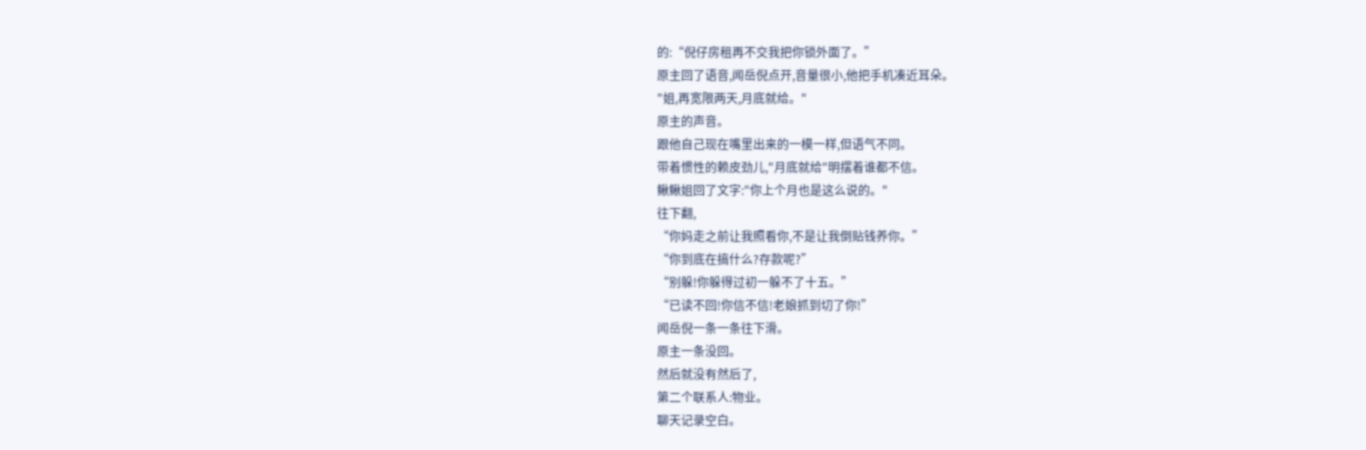的:“倪仔房租再不交我把你锁外面了。”
原主回了语音,闻岳倪点开,音量很小,他把手机凑近耳朵。
"姐,再宽限两天,月底就给。"
原主的声音。
跟他自己现在嘴里出来的一模一样,但语气不同。
带着惯性的赖皮劲儿,"月底就给"明摆着谁都不信。
鳅鳅姐回了文字:"你上个月也是这么说的。"
往下翻,
“你妈走之前让我照看你,不是让我倒贴钱养你。”
“你到底在搞什么?存款呢?”
“别躲!你躲得过初一躲不了十五。”
“已读不回!你信不信!老娘抓到切了你!”
闻岳倪一条一条往下滑。
原主一条没回。
然后就没有然后了,
第二个联系人:物业。
聊天记录空白。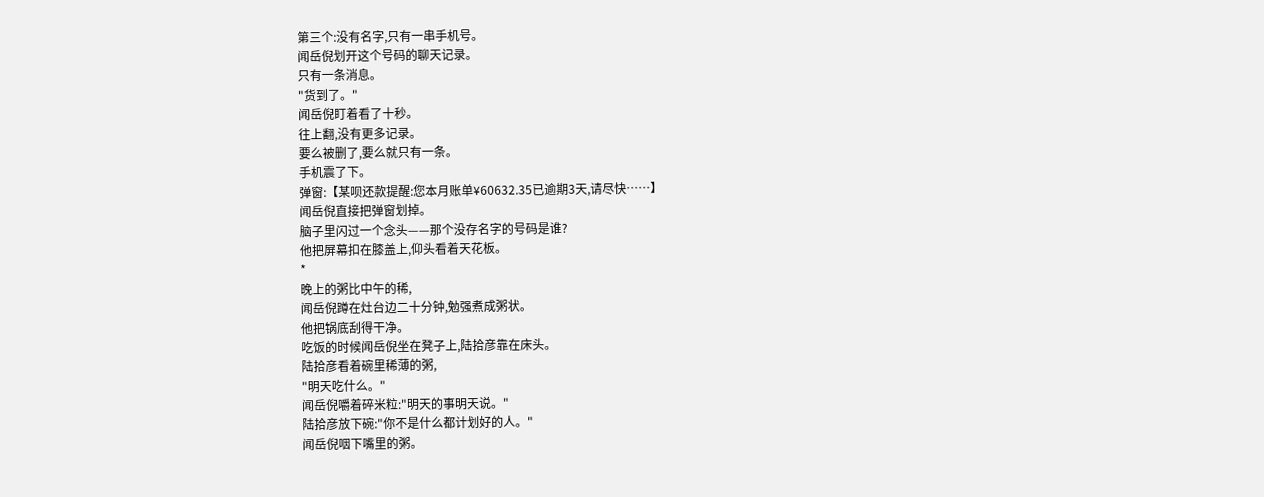第三个:没有名字,只有一串手机号。
闻岳倪划开这个号码的聊天记录。
只有一条消息。
"货到了。"
闻岳倪盯着看了十秒。
往上翻,没有更多记录。
要么被删了,要么就只有一条。
手机震了下。
弹窗:【某呗还款提醒:您本月账单¥60632.35已逾期3天,请尽快……】
闻岳倪直接把弹窗划掉。
脑子里闪过一个念头——那个没存名字的号码是谁?
他把屏幕扣在膝盖上,仰头看着天花板。
*
晚上的粥比中午的稀,
闻岳倪蹲在灶台边二十分钟,勉强煮成粥状。
他把锅底刮得干净。
吃饭的时候闻岳倪坐在凳子上,陆拾彦靠在床头。
陆拾彦看着碗里稀薄的粥,
"明天吃什么。"
闻岳倪嚼着碎米粒:"明天的事明天说。"
陆拾彦放下碗:"你不是什么都计划好的人。"
闻岳倪咽下嘴里的粥。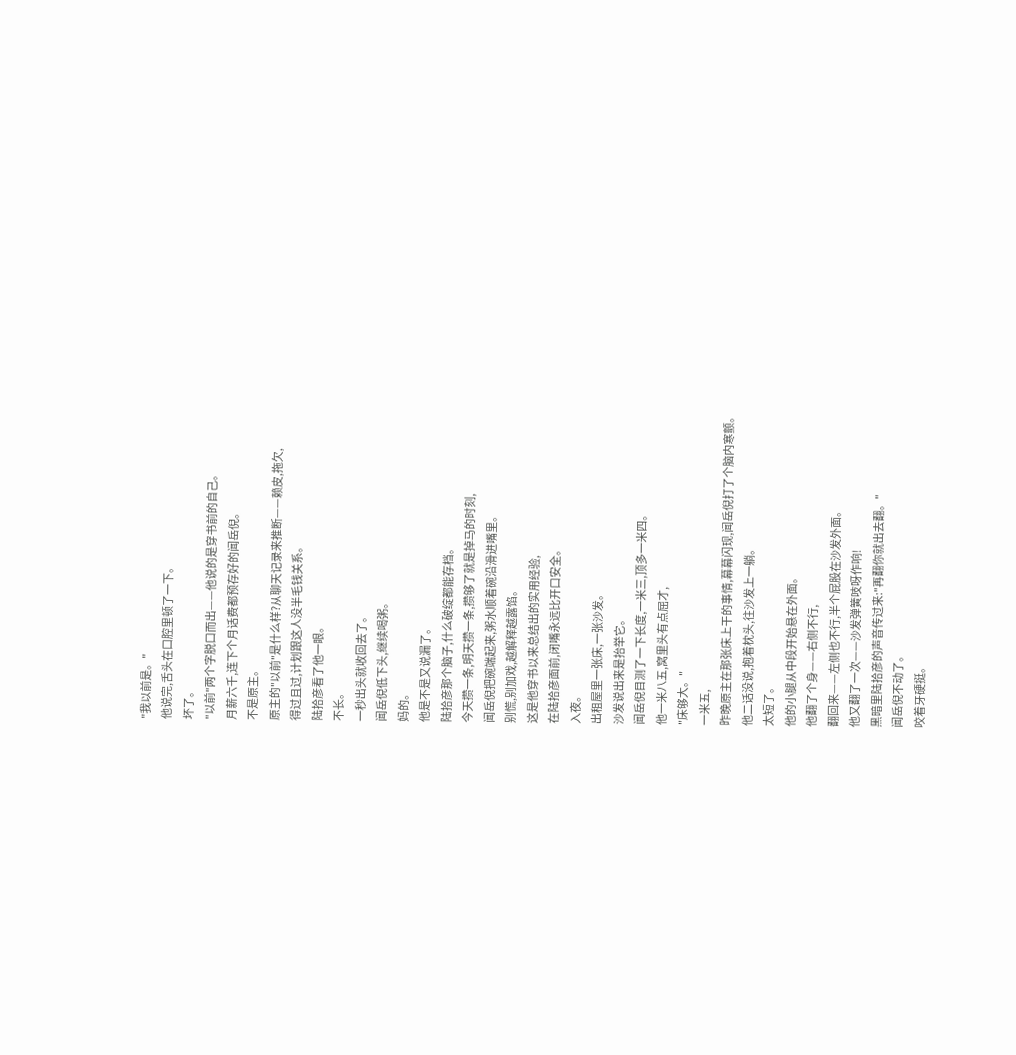"我以前是。"
他说完,舌头在口腔里顿了一下。
坏了。
"以前"两个字脱口而出——他说的是穿书前的自己。
月薪六千,连下个月话费都预存好的闻岳倪。
不是原主。
原主的"以前"是什么样?从聊天记录来推断——赖皮,拖欠,
得过且过,计划跟这人没半毛钱关系。
陆拾彦看了他一眼。
不长。
一秒出头就收回去了。
闻岳倪低下头,继续喝粥。
妈的。
他是不是又说漏了。
陆拾彦那个脑子,什么破绽都能存档。
今天攒一条,明天攒一条,攒够了就是掉马的时刻,
闻岳倪把碗端起来,粥水顺着碗沿滑进嘴里。
别慌,别加戏,越解释越露馅。
这是他穿书以来总结出的实用经验,
在陆拾彦面前,闭嘴永远比开口安全。
入夜。
出租屋里一张床,一张沙发。
沙发说出来是抬举它。
闻岳倪目测了一下长度,一米三,顶多一米四。
他一米八五,窝里头有点屈才,
"床够大。"
一米五,
昨晚原主在那张床上干的事情,幕幕闪现,闻岳倪打了个脑内寒颤。
他二话没说,抱着枕头,往沙发上一躺。
太短了。
他的小腿从中段开始悬在外面。
他翻了个身——右侧不行,
翻回来——左侧也不行,半个屁股在沙发外面。
他又翻了一次——沙发弹簧吱呀作响!
黑暗里陆拾彦的声音传过来:"再翻你就出去翻。"
闻岳倪不动了。
咬着牙硬挺。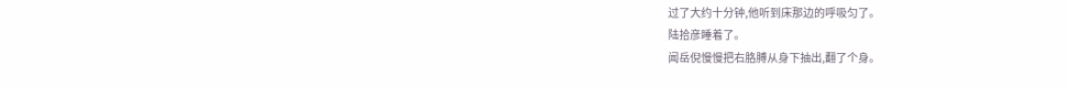过了大约十分钟,他听到床那边的呼吸匀了。
陆拾彦睡着了。
闻岳倪慢慢把右胳膊从身下抽出,翻了个身。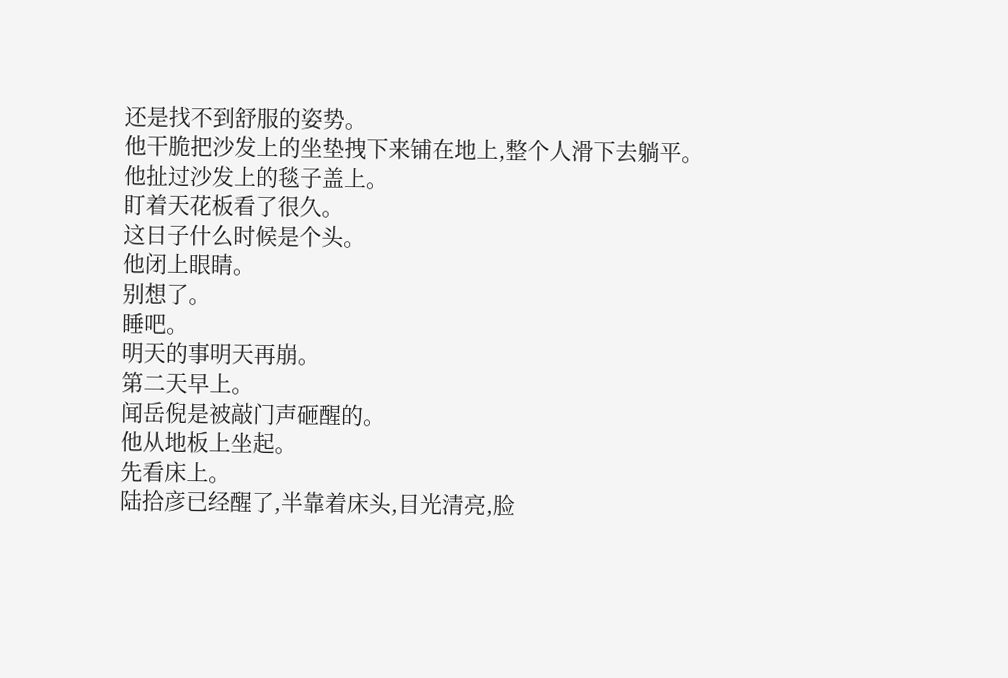还是找不到舒服的姿势。
他干脆把沙发上的坐垫拽下来铺在地上,整个人滑下去躺平。
他扯过沙发上的毯子盖上。
盯着天花板看了很久。
这日子什么时候是个头。
他闭上眼睛。
别想了。
睡吧。
明天的事明天再崩。
第二天早上。
闻岳倪是被敲门声砸醒的。
他从地板上坐起。
先看床上。
陆拾彦已经醒了,半靠着床头,目光清亮,脸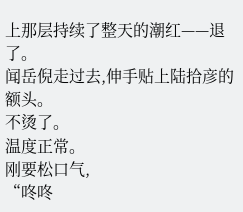上那层持续了整天的潮红——退了。
闻岳倪走过去,伸手贴上陆拾彦的额头。
不烫了。
温度正常。
刚要松口气,
“咚咚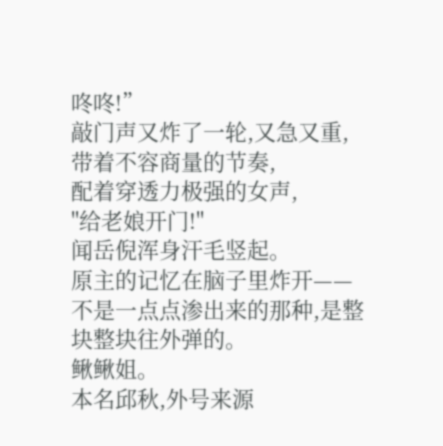咚咚!”
敲门声又炸了一轮,又急又重,
带着不容商量的节奏,
配着穿透力极强的女声,
"给老娘开门!"
闻岳倪浑身汗毛竖起。
原主的记忆在脑子里炸开——不是一点点渗出来的那种,是整块整块往外弹的。
鳅鳅姐。
本名邱秋,外号来源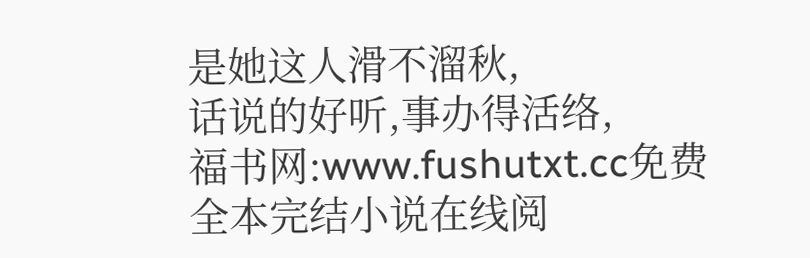是她这人滑不溜秋,
话说的好听,事办得活络,
福书网:www.fushutxt.cc免费全本完结小说在线阅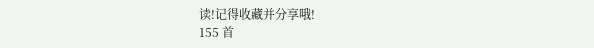读!记得收藏并分享哦!
155 首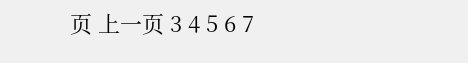页 上一页 3 4 5 6 7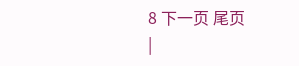8 下一页 尾页
|